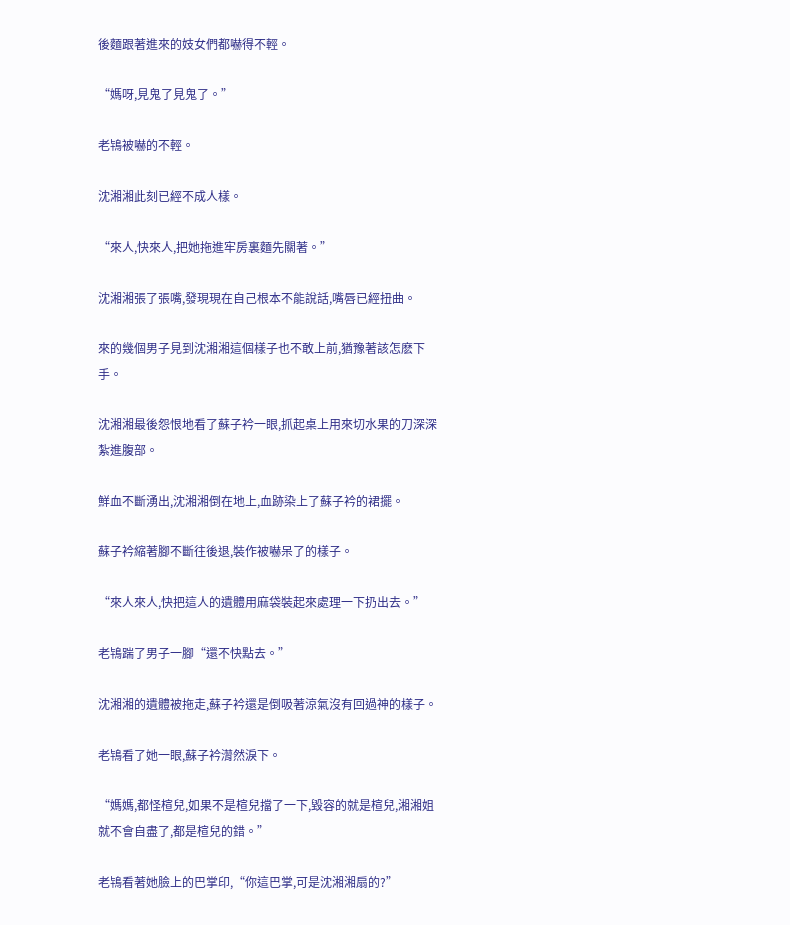後麵跟著進來的妓女們都嚇得不輕。

“媽呀,見鬼了見鬼了。”

老鴇被嚇的不輕。

沈湘湘此刻已經不成人樣。

“來人,快來人,把她拖進牢房裏麵先關著。”

沈湘湘張了張嘴,發現現在自己根本不能說話,嘴唇已經扭曲。

來的幾個男子見到沈湘湘這個樣子也不敢上前,猶豫著該怎麽下手。

沈湘湘最後怨恨地看了蘇子衿一眼,抓起桌上用來切水果的刀深深紮進腹部。

鮮血不斷湧出,沈湘湘倒在地上,血跡染上了蘇子衿的裙擺。

蘇子衿縮著腳不斷往後退,裝作被嚇呆了的樣子。

“來人來人,快把這人的遺體用麻袋裝起來處理一下扔出去。”

老鴇踹了男子一腳“還不快點去。”

沈湘湘的遺體被拖走,蘇子衿還是倒吸著涼氣沒有回過神的樣子。

老鴇看了她一眼,蘇子衿潸然淚下。

“媽媽,都怪楦兒,如果不是楦兒擋了一下,毀容的就是楦兒,湘湘姐就不會自盡了,都是楦兒的錯。”

老鴇看著她臉上的巴掌印,“你這巴掌,可是沈湘湘扇的?”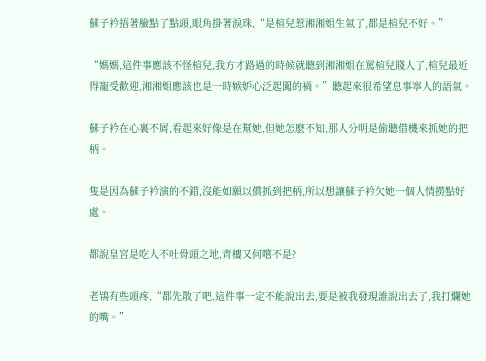蘇子衿捂著臉點了點頭,眼角掛著淚珠,“是楦兒惹湘湘姐生氣了,都是楦兒不好。”

“媽媽,這件事應該不怪楦兒,我方才路過的時候就聽到湘湘姐在罵楦兒賤人了,楦兒最近得寵受歡迎,湘湘姐應該也是一時嫉妒心泛起闖的禍。”聽起來很希望息事寧人的語氣。

蘇子衿在心裏不屑,看起來好像是在幫她,但她怎麽不知,那人分明是偷聽借機來抓她的把柄。

隻是因為蘇子衿演的不錯,沒能如願以償抓到把柄,所以想讓蘇子衿欠她一個人情撈點好處。

都說皇宮是吃人不吐骨頭之地,青樓又何嚐不是?

老鴇有些頭疼,“都先散了吧,這件事一定不能說出去,要是被我發現誰說出去了,我打爛她的嘴。”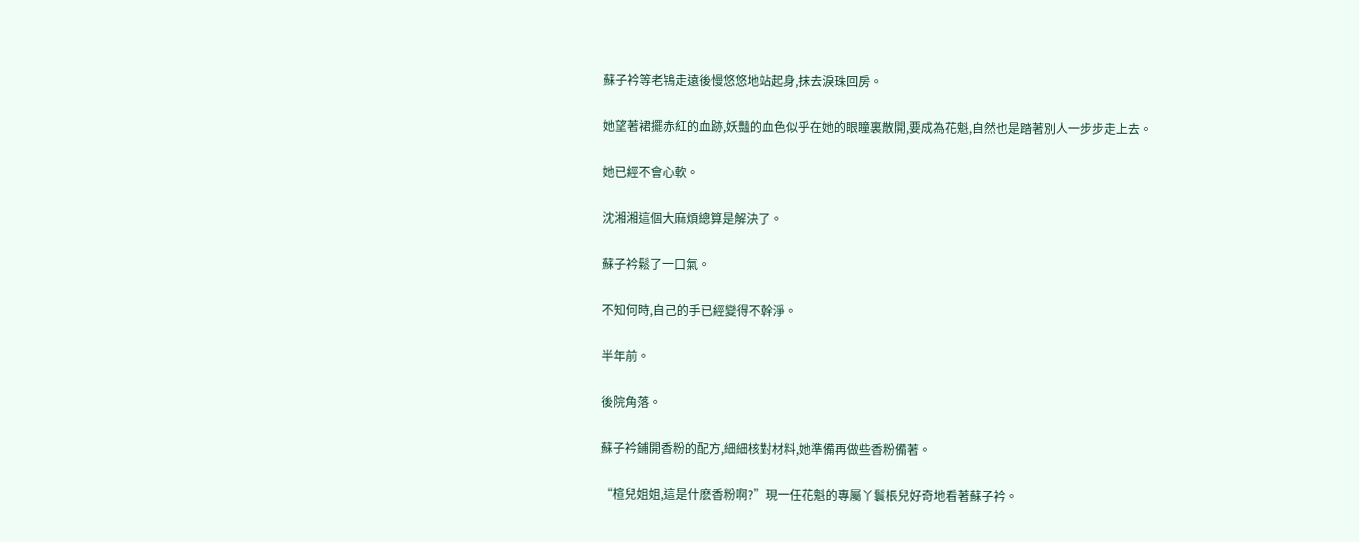蘇子衿等老鴇走遠後慢悠悠地站起身,抹去淚珠回房。

她望著裙擺赤紅的血跡,妖豔的血色似乎在她的眼瞳裏散開,要成為花魁,自然也是踏著別人一步步走上去。

她已經不會心軟。

沈湘湘這個大麻煩總算是解決了。

蘇子衿鬆了一口氣。

不知何時,自己的手已經變得不幹淨。

半年前。

後院角落。

蘇子衿鋪開香粉的配方,細細核對材料,她準備再做些香粉備著。

“楦兒姐姐,這是什麽香粉啊?”現一任花魁的專屬丫鬟棖兒好奇地看著蘇子衿。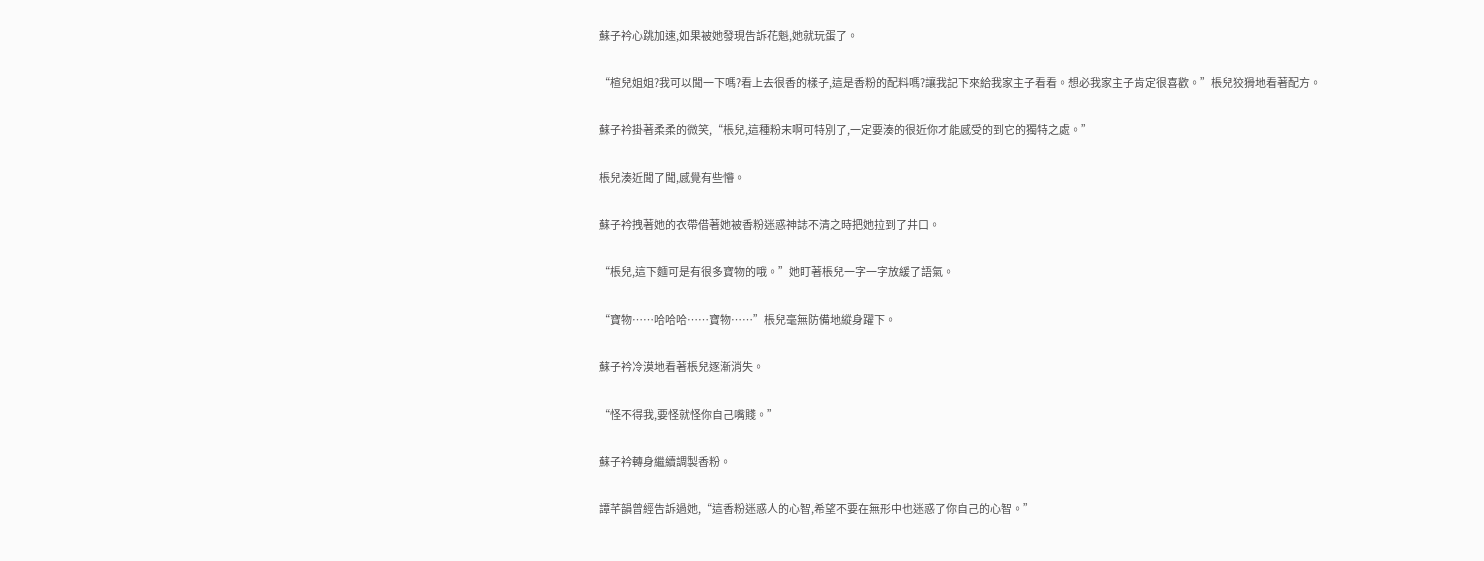蘇子衿心跳加速,如果被她發現告訴花魁,她就玩蛋了。

“楦兒姐姐?我可以聞一下嗎?看上去很香的樣子,這是香粉的配料嗎?讓我記下來給我家主子看看。想必我家主子肯定很喜歡。”棖兒狡猾地看著配方。

蘇子衿掛著柔柔的微笑,“棖兒,這種粉末啊可特別了,一定要湊的很近你才能感受的到它的獨特之處。”

棖兒湊近聞了聞,感覺有些懵。

蘇子衿拽著她的衣帶借著她被香粉迷惑神誌不清之時把她拉到了井口。

“棖兒,這下麵可是有很多寶物的哦。”她盯著棖兒一字一字放緩了語氣。

“寶物……哈哈哈……寶物……”棖兒毫無防備地縱身躍下。

蘇子衿冷漠地看著棖兒逐漸消失。

“怪不得我,要怪就怪你自己嘴賤。”

蘇子衿轉身繼續調製香粉。

譚芊韻曾經告訴過她,“這香粉迷惑人的心智,希望不要在無形中也迷惑了你自己的心智。”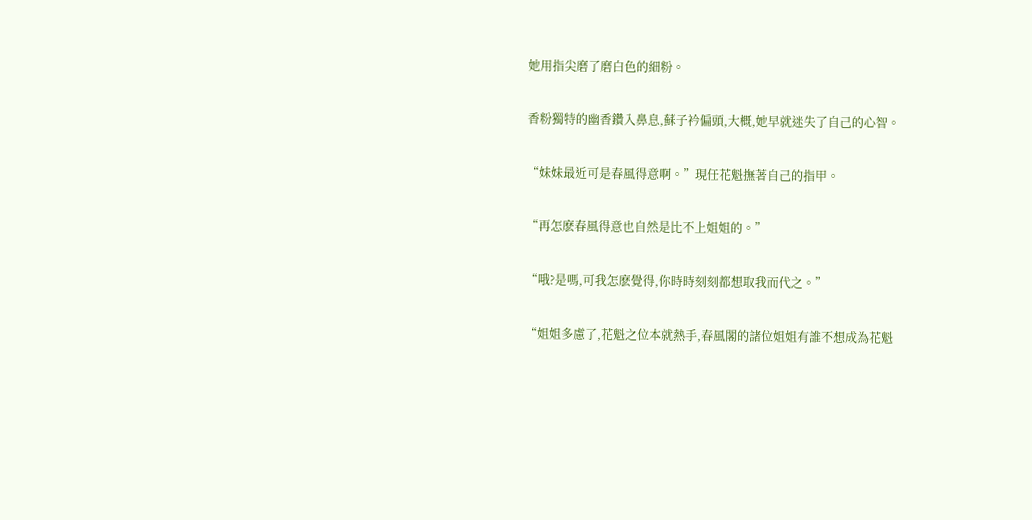她用指尖磨了磨白色的細粉。

香粉獨特的幽香鑽入鼻息,蘇子衿偏頭,大概,她早就迷失了自己的心智。

“妹妹最近可是春風得意啊。”現任花魁撫著自己的指甲。

“再怎麽春風得意也自然是比不上姐姐的。”

“哦?是嗎,可我怎麽覺得,你時時刻刻都想取我而代之。”

“姐姐多慮了,花魁之位本就熱手,春風閣的諸位姐姐有誰不想成為花魁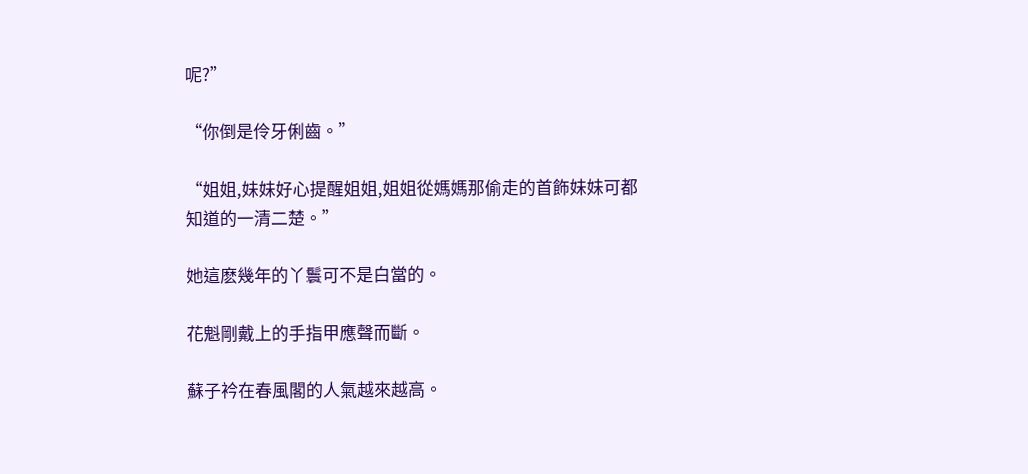呢?”

“你倒是伶牙俐齒。”

“姐姐,妹妹好心提醒姐姐,姐姐從媽媽那偷走的首飾妹妹可都知道的一清二楚。”

她這麽幾年的丫鬟可不是白當的。

花魁剛戴上的手指甲應聲而斷。

蘇子衿在春風閣的人氣越來越高。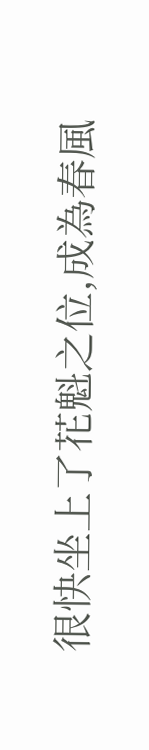很快坐上了花魁之位,成為春風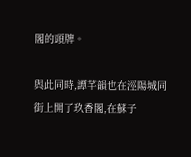閣的頭牌。

與此同時,譚芊韻也在涇陽城同街上開了玖香閣,在蘇子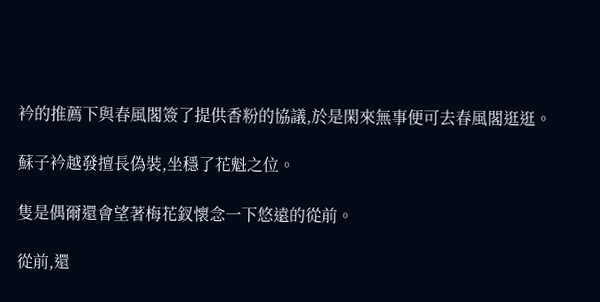衿的推薦下與春風閣簽了提供香粉的協議,於是閑來無事便可去春風閣逛逛。

蘇子衿越發擅長偽裝,坐穩了花魁之位。

隻是偶爾還會望著梅花釵懷念一下悠遠的從前。

從前,還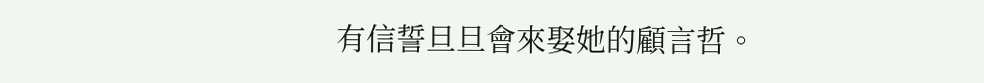有信誓旦旦會來娶她的顧言哲。